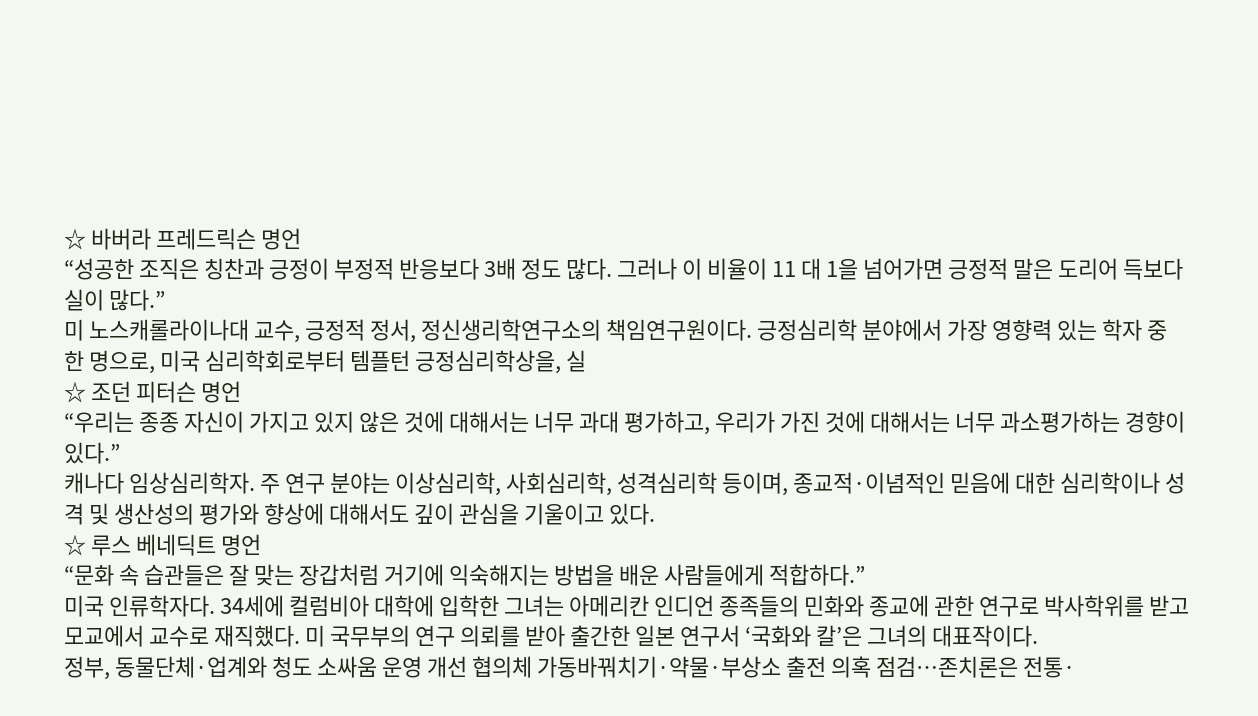☆ 바버라 프레드릭슨 명언
“성공한 조직은 칭찬과 긍정이 부정적 반응보다 3배 정도 많다. 그러나 이 비율이 11 대 1을 넘어가면 긍정적 말은 도리어 득보다 실이 많다.”
미 노스캐롤라이나대 교수, 긍정적 정서, 정신생리학연구소의 책임연구원이다. 긍정심리학 분야에서 가장 영향력 있는 학자 중 한 명으로, 미국 심리학회로부터 템플턴 긍정심리학상을, 실
☆ 조던 피터슨 명언
“우리는 종종 자신이 가지고 있지 않은 것에 대해서는 너무 과대 평가하고, 우리가 가진 것에 대해서는 너무 과소평가하는 경향이 있다.”
캐나다 임상심리학자. 주 연구 분야는 이상심리학, 사회심리학, 성격심리학 등이며, 종교적·이념적인 믿음에 대한 심리학이나 성격 및 생산성의 평가와 향상에 대해서도 깊이 관심을 기울이고 있다.
☆ 루스 베네딕트 명언
“문화 속 습관들은 잘 맞는 장갑처럼 거기에 익숙해지는 방법을 배운 사람들에게 적합하다.”
미국 인류학자다. 34세에 컬럼비아 대학에 입학한 그녀는 아메리칸 인디언 종족들의 민화와 종교에 관한 연구로 박사학위를 받고 모교에서 교수로 재직했다. 미 국무부의 연구 의뢰를 받아 출간한 일본 연구서 ‘국화와 칼’은 그녀의 대표작이다.
정부, 동물단체·업계와 청도 소싸움 운영 개선 협의체 가동바꿔치기·약물·부상소 출전 의혹 점검…존치론은 전통·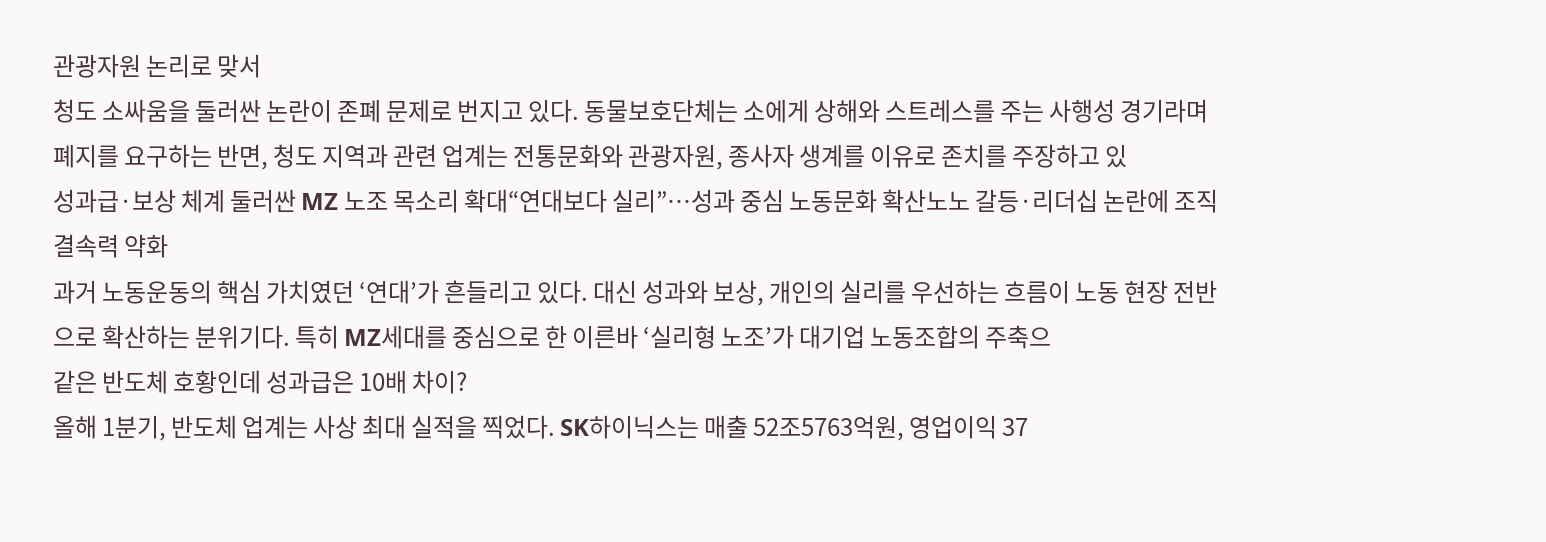관광자원 논리로 맞서
청도 소싸움을 둘러싼 논란이 존폐 문제로 번지고 있다. 동물보호단체는 소에게 상해와 스트레스를 주는 사행성 경기라며 폐지를 요구하는 반면, 청도 지역과 관련 업계는 전통문화와 관광자원, 종사자 생계를 이유로 존치를 주장하고 있
성과급·보상 체계 둘러싼 MZ 노조 목소리 확대“연대보다 실리”…성과 중심 노동문화 확산노노 갈등·리더십 논란에 조직 결속력 약화
과거 노동운동의 핵심 가치였던 ‘연대’가 흔들리고 있다. 대신 성과와 보상, 개인의 실리를 우선하는 흐름이 노동 현장 전반으로 확산하는 분위기다. 특히 MZ세대를 중심으로 한 이른바 ‘실리형 노조’가 대기업 노동조합의 주축으
같은 반도체 호황인데 성과급은 10배 차이?
올해 1분기, 반도체 업계는 사상 최대 실적을 찍었다. SK하이닉스는 매출 52조5763억원, 영업이익 37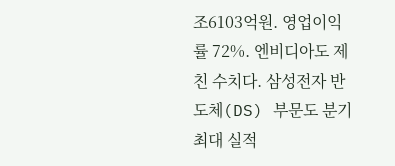조6103억원. 영업이익률 72%. 엔비디아도 제친 수치다. 삼성전자 반도체(DS) 부문도 분기 최대 실적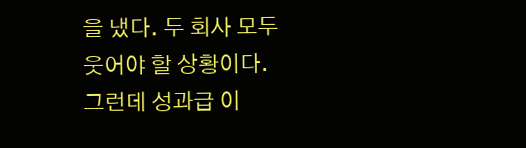을 냈다. 두 회사 모두 웃어야 할 상황이다.
그런데 성과급 이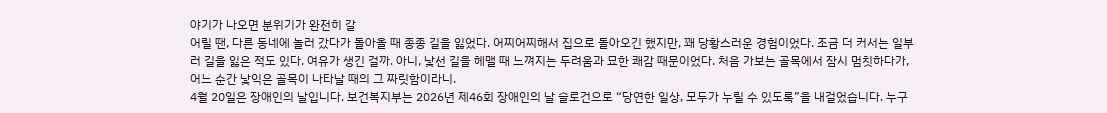야기가 나오면 분위기가 완전히 갈
어릴 땐, 다른 동네에 놀러 갔다가 돌아올 때 종종 길을 잃었다. 어찌어찌해서 집으로 돌아오긴 했지만, 꽤 당황스러운 경험이었다. 조금 더 커서는 일부러 길을 잃은 적도 있다. 여유가 생긴 걸까. 아니, 낯선 길을 헤맬 때 느껴지는 두려움과 묘한 쾌감 때문이었다. 처음 가보는 골목에서 잠시 멈칫하다가, 어느 순간 낯익은 골목이 나타날 때의 그 짜릿함이라니.
4월 20일은 장애인의 날입니다. 보건복지부는 2026년 제46회 장애인의 날 슬로건으로 “당연한 일상, 모두가 누릴 수 있도록”을 내걸었습니다. 누구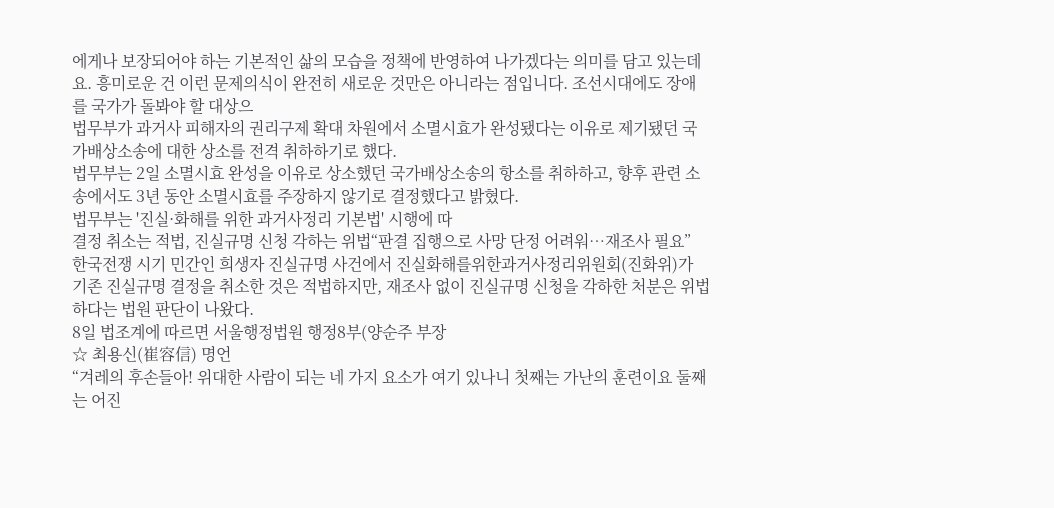에게나 보장되어야 하는 기본적인 삶의 모습을 정책에 반영하여 나가겠다는 의미를 담고 있는데요. 흥미로운 건 이런 문제의식이 완전히 새로운 것만은 아니라는 점입니다. 조선시대에도 장애를 국가가 돌봐야 할 대상으
법무부가 과거사 피해자의 권리구제 확대 차원에서 소멸시효가 완성됐다는 이유로 제기됐던 국가배상소송에 대한 상소를 전격 취하하기로 했다.
법무부는 2일 소멸시효 완성을 이유로 상소했던 국가배상소송의 항소를 취하하고, 향후 관련 소송에서도 3년 동안 소멸시효를 주장하지 않기로 결정했다고 밝혔다.
법무부는 '진실·화해를 위한 과거사정리 기본법' 시행에 따
결정 취소는 적법, 진실규명 신청 각하는 위법“판결 집행으로 사망 단정 어려워…재조사 필요”
한국전쟁 시기 민간인 희생자 진실규명 사건에서 진실화해를위한과거사정리위원회(진화위)가 기존 진실규명 결정을 취소한 것은 적법하지만, 재조사 없이 진실규명 신청을 각하한 처분은 위법하다는 법원 판단이 나왔다.
8일 법조계에 따르면 서울행정법원 행정8부(양순주 부장
☆ 최용신(崔容信) 명언
“겨레의 후손들아! 위대한 사람이 되는 네 가지 요소가 여기 있나니 첫째는 가난의 훈련이요 둘째는 어진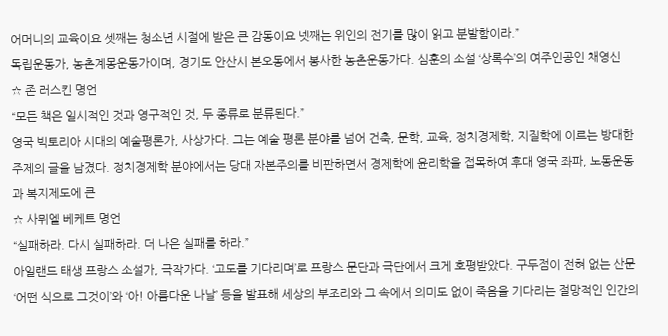어머니의 교육이요 셋째는 청소년 시절에 받은 큰 감동이요 넷째는 위인의 전기를 많이 읽고 분발함이라.”
독립운동가, 농촌계몽운동가이며, 경기도 안산시 본오동에서 봉사한 농촌운동가다. 심훈의 소설 ‘상록수’의 여주인공인 채영신
☆ 존 러스킨 명언
“모든 책은 일시적인 것과 영구적인 것, 두 종류로 분류된다.”
영국 빅토리아 시대의 예술평론가, 사상가다. 그는 예술 평론 분야를 넘어 건축, 문학, 교육, 정치경제학, 지질학에 이르는 방대한 주제의 글을 남겼다. 정치경제학 분야에서는 당대 자본주의를 비판하면서 경제학에 윤리학을 접목하여 후대 영국 좌파, 노동운동과 복지제도에 큰
☆ 사뮈엘 베케트 명언
“실패하라. 다시 실패하라. 더 나은 실패를 하라.”
아일랜드 태생 프랑스 소설가, 극작가다. ‘고도를 기다리며’로 프랑스 문단과 극단에서 크게 호평받았다. 구두점이 전혀 없는 산문 ‘어떤 식으로 그것이’와 ‘아! 아름다운 나날’ 등을 발표해 세상의 부조리와 그 속에서 의미도 없이 죽음을 기다리는 절망적인 인간의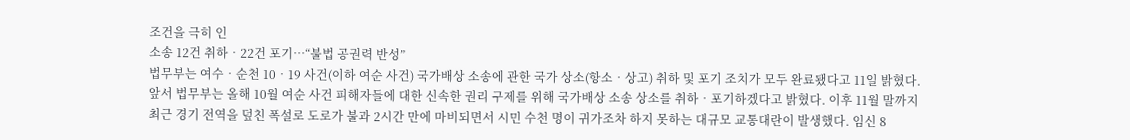조건을 극히 인
소송 12건 취하‧22건 포기…“불법 공권력 반성”
법무부는 여수‧순천 10‧19 사건(이하 여순 사건) 국가배상 소송에 관한 국가 상소(항소‧상고) 취하 및 포기 조치가 모두 완료됐다고 11일 밝혔다.
앞서 법무부는 올해 10월 여순 사건 피해자들에 대한 신속한 권리 구제를 위해 국가배상 소송 상소를 취하‧포기하겠다고 밝혔다. 이후 11월 말까지
최근 경기 전역을 덮친 폭설로 도로가 불과 2시간 만에 마비되면서 시민 수천 명이 귀가조차 하지 못하는 대규모 교통대란이 발생했다. 임신 8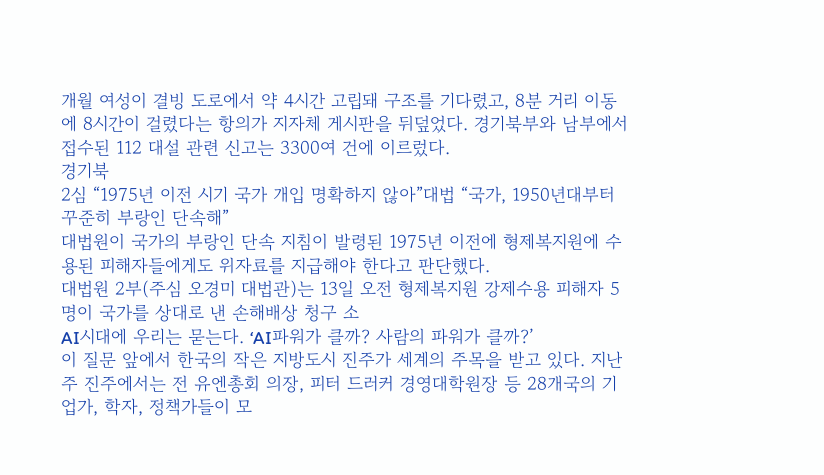개월 여성이 결빙 도로에서 약 4시간 고립돼 구조를 기다렸고, 8분 거리 이동에 8시간이 걸렸다는 항의가 지자체 게시판을 뒤덮었다. 경기북부와 남부에서 접수된 112 대설 관련 신고는 3300여 건에 이르렀다.
경기북
2심 “1975년 이전 시기 국가 개입 명확하지 않아”대법 “국가, 1950년대부터 꾸준히 부랑인 단속해”
대법원이 국가의 부랑인 단속 지침이 발령된 1975년 이전에 형제복지원에 수용된 피해자들에게도 위자료를 지급해야 한다고 판단했다.
대법원 2부(주심 오경미 대법관)는 13일 오전 형제복지원 강제수용 피해자 5명이 국가를 상대로 낸 손해배상 청구 소
AI시대에 우리는 묻는다. ‘AI파워가 클까? 사람의 파워가 클까?’
이 질문 앞에서 한국의 작은 지방도시 진주가 세계의 주목을 받고 있다. 지난주 진주에서는 전 유엔총회 의장, 피터 드러커 경영대학원장 등 28개국의 기업가, 학자, 정책가들이 모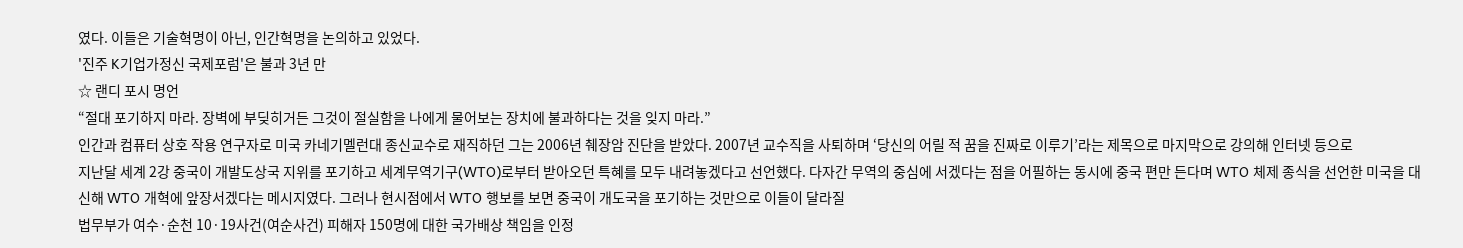였다. 이들은 기술혁명이 아닌, 인간혁명을 논의하고 있었다.
'진주 K기업가정신 국제포럼'은 불과 3년 만
☆ 랜디 포시 명언
“절대 포기하지 마라. 장벽에 부딪히거든 그것이 절실함을 나에게 물어보는 장치에 불과하다는 것을 잊지 마라.”
인간과 컴퓨터 상호 작용 연구자로 미국 카네기멜런대 종신교수로 재직하던 그는 2006년 췌장암 진단을 받았다. 2007년 교수직을 사퇴하며 ‘당신의 어릴 적 꿈을 진짜로 이루기’라는 제목으로 마지막으로 강의해 인터넷 등으로
지난달 세계 2강 중국이 개발도상국 지위를 포기하고 세계무역기구(WTO)로부터 받아오던 특혜를 모두 내려놓겠다고 선언했다. 다자간 무역의 중심에 서겠다는 점을 어필하는 동시에 중국 편만 든다며 WTO 체제 종식을 선언한 미국을 대신해 WTO 개혁에 앞장서겠다는 메시지였다. 그러나 현시점에서 WTO 행보를 보면 중국이 개도국을 포기하는 것만으로 이들이 달라질
법무부가 여수·순천 10·19사건(여순사건) 피해자 150명에 대한 국가배상 책임을 인정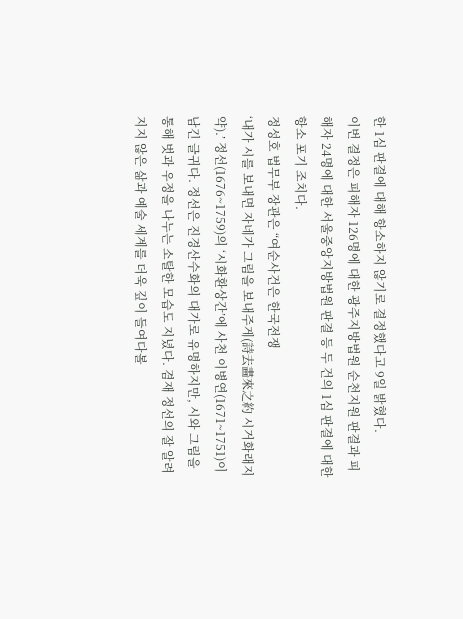한 1심 판결에 대해 항소하지 않기로 결정했다고 9일 밝혔다.
이번 결정은 피해자 126명에 대한 광주지방법원 순천지원 판결과 피해자 24명에 대한 서울중앙지방법원 판결 등 두 건의 1심 판결에 대한 항소 포기 조치다.
정성호 법무부 장관은 “여순사건은 한국전쟁
‘내가 시를 보내면 자네가 그림을 보내주게(詩去畵來之約 시거화래지약).’ 정선(1676~1759)의 ‘시화환상간’에 사천 이병연(1671~1751)이 남긴 글귀다. 정선은 진경산수화의 대가로 유명하지만, 시와 그림을 통해 벗과 우정을 나누는 소탈한 모습도 지녔다. 겸재 정선의 잘 알려지지 않은 삶과 예술 세계를 더욱 깊이 들여다볼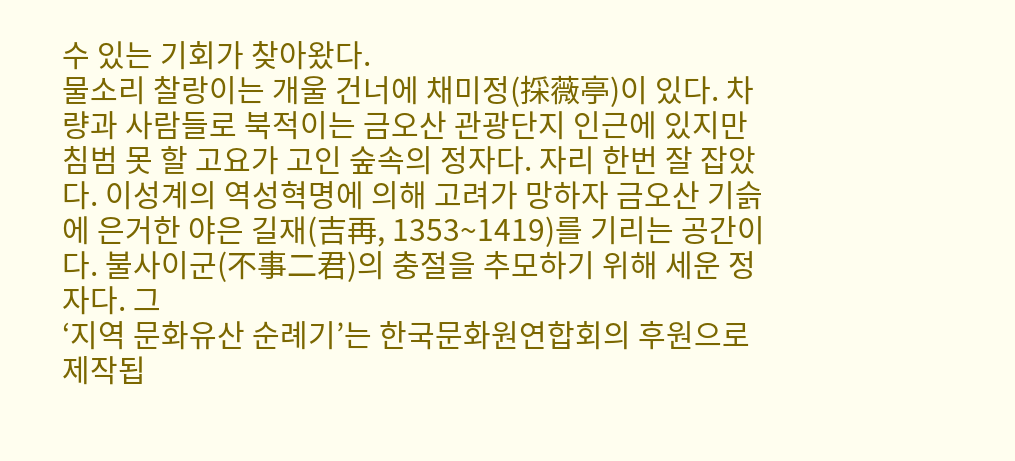수 있는 기회가 찾아왔다.
물소리 찰랑이는 개울 건너에 채미정(採薇亭)이 있다. 차량과 사람들로 북적이는 금오산 관광단지 인근에 있지만 침범 못 할 고요가 고인 숲속의 정자다. 자리 한번 잘 잡았다. 이성계의 역성혁명에 의해 고려가 망하자 금오산 기슭에 은거한 야은 길재(吉再, 1353~1419)를 기리는 공간이다. 불사이군(不事二君)의 충절을 추모하기 위해 세운 정자다. 그
‘지역 문화유산 순례기’는 한국문화원연합회의 후원으로 제작됩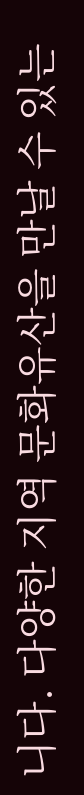니다. 다양한 지역 문화유산을 만날 수 있는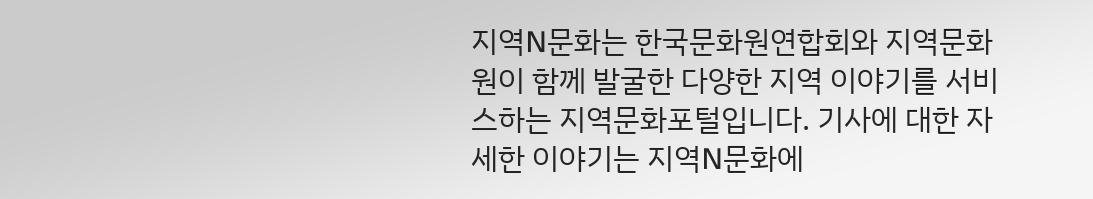지역N문화는 한국문화원연합회와 지역문화원이 함께 발굴한 다양한 지역 이야기를 서비스하는 지역문화포털입니다. 기사에 대한 자세한 이야기는 지역N문화에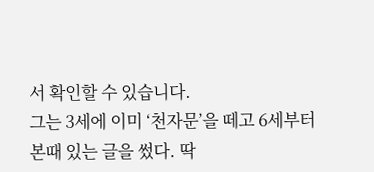서 확인할 수 있습니다.
그는 3세에 이미 ‘천자문’을 떼고 6세부터 본때 있는 글을 썼다. 딱